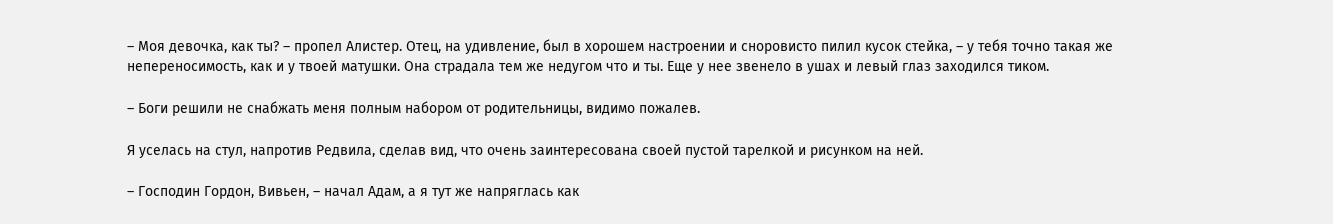– Моя девочка, как ты? – пропел Алистер. Отец, на удивление, был в хорошем настроении и сноровисто пилил кусок стейка, – у тебя точно такая же непереносимость, как и у твоей матушки. Она страдала тем же недугом что и ты. Еще у нее звенело в ушах и левый глаз заходился тиком.

– Боги решили не снабжать меня полным набором от родительницы, видимо пожалев.

Я уселась на стул, напротив Редвила, сделав вид, что очень заинтересована своей пустой тарелкой и рисунком на ней.

– Господин Гордон, Вивьен, – начал Адам, а я тут же напряглась как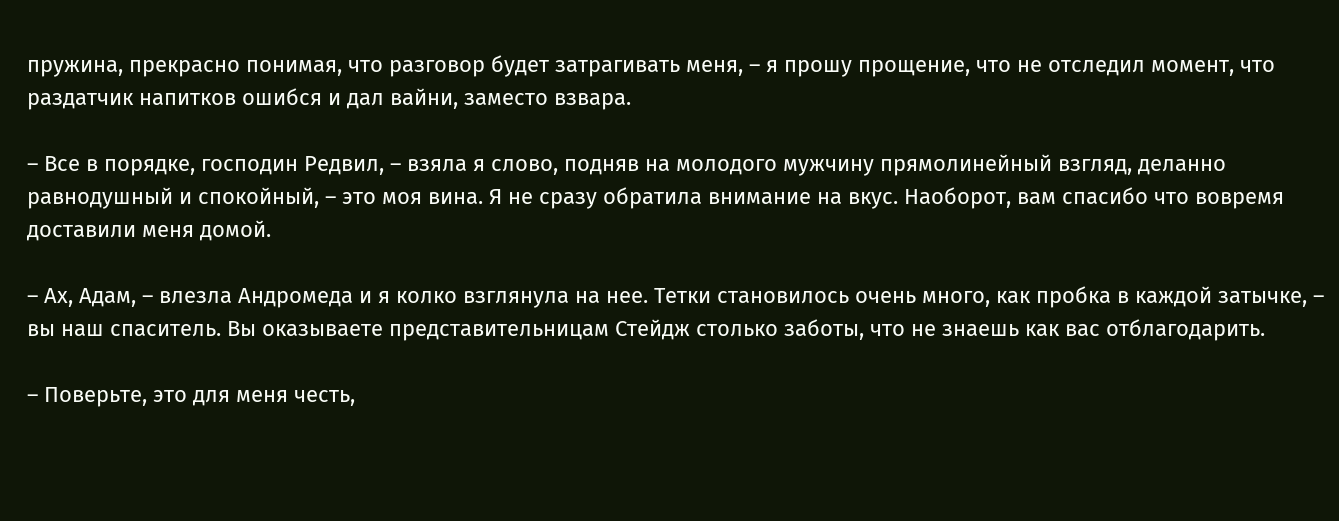пружина, прекрасно понимая, что разговор будет затрагивать меня, – я прошу прощение, что не отследил момент, что раздатчик напитков ошибся и дал вайни, заместо взвара.

– Все в порядке, господин Редвил, – взяла я слово, подняв на молодого мужчину прямолинейный взгляд, деланно равнодушный и спокойный, – это моя вина. Я не сразу обратила внимание на вкус. Наоборот, вам спасибо что вовремя доставили меня домой.

– Ах, Адам, – влезла Андромеда и я колко взглянула на нее. Тетки становилось очень много, как пробка в каждой затычке, – вы наш спаситель. Вы оказываете представительницам Стейдж столько заботы, что не знаешь как вас отблагодарить.

– Поверьте, это для меня честь,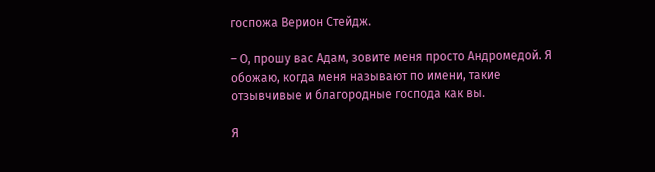госпожа Верион Стейдж.

– О, прошу вас Адам, зовите меня просто Андромедой. Я обожаю, когда меня называют по имени, такие отзывчивые и благородные господа как вы.

Я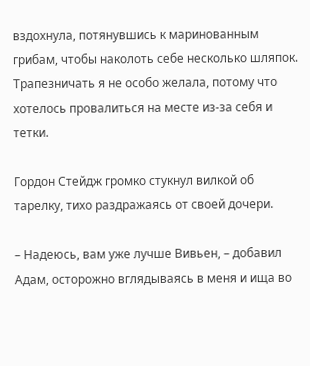вздохнула, потянувшись к маринованным грибам, чтобы наколоть себе несколько шляпок. Трапезничать я не особо желала, потому что хотелось провалиться на месте из-за себя и тетки.

Гордон Стейдж громко стукнул вилкой об тарелку, тихо раздражаясь от своей дочери.

– Надеюсь, вам уже лучше Вивьен, – добавил Адам, осторожно вглядываясь в меня и ища во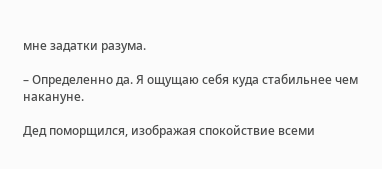мне задатки разума.

– Определенно да. Я ощущаю себя куда стабильнее чем накануне.

Дед поморщился, изображая спокойствие всеми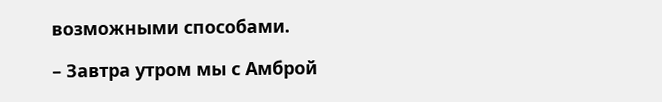возможными способами.

– Завтра утром мы с Амброй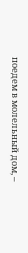поедем в молельный дом, –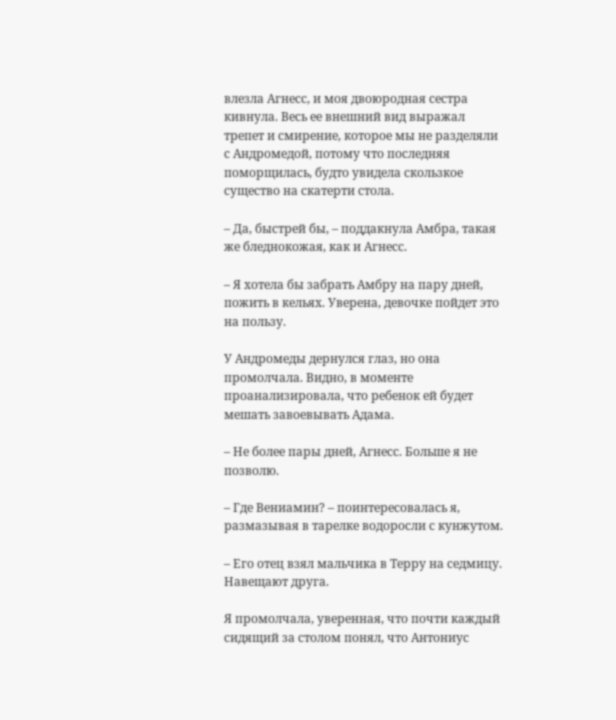влезла Агнесс, и моя двоюродная сестра кивнула. Весь ее внешний вид выражал трепет и смирение, которое мы не разделяли с Андромедой, потому что последняя поморщилась, будто увидела скользкое существо на скатерти стола.

– Да, быстрей бы, – поддакнула Амбра, такая же бледнокожая, как и Агнесс.

– Я хотела бы забрать Амбру на пару дней, пожить в кельях. Уверена, девочке пойдет это на пользу.

У Андромеды дернулся глаз, но она промолчала. Видно, в моменте проанализировала, что ребенок ей будет мешать завоевывать Адама.

– Не более пары дней, Агнесс. Больше я не позволю.

– Где Вениамин? – поинтересовалась я, размазывая в тарелке водоросли с кунжутом.

– Его отец взял мальчика в Терру на седмицу. Навещают друга.

Я промолчала, уверенная, что почти каждый сидящий за столом понял, что Антониус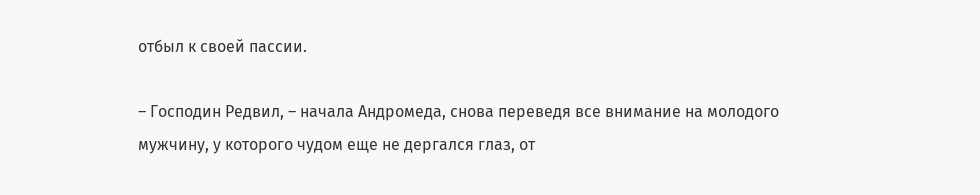отбыл к своей пассии.

– Господин Редвил, – начала Андромеда, снова переведя все внимание на молодого мужчину, у которого чудом еще не дергался глаз, от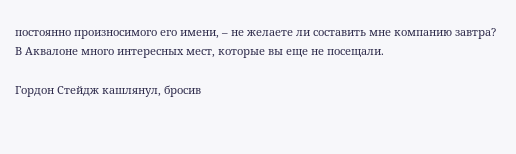постоянно произносимого его имени, – не желаете ли составить мне компанию завтра? В Аквалоне много интересных мест, которые вы еще не посещали.

Гордон Стейдж кашлянул, бросив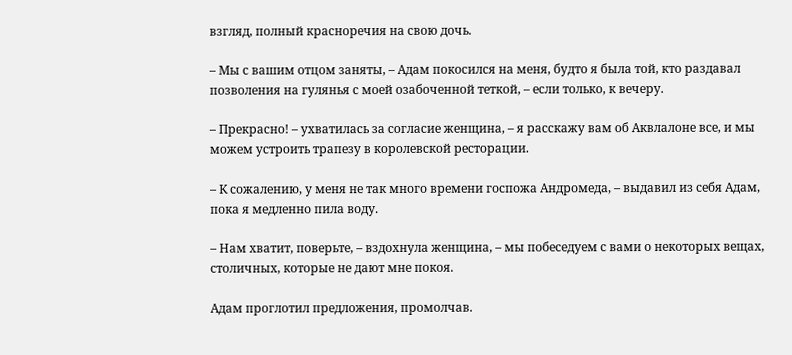взгляд, полный красноречия на свою дочь.

– Мы с вашим отцом заняты, – Адам покосился на меня, будто я была той, кто раздавал позволения на гулянья с моей озабоченной теткой, – если только, к вечеру.

– Прекрасно! – ухватилась за согласие женщина, – я расскажу вам об Аквлалоне все, и мы можем устроить трапезу в королевской ресторации.

– К сожалению, у меня не так много времени госпожа Андромеда, – выдавил из себя Адам, пока я медленно пила воду.

– Нам хватит, поверьте, – вздохнула женщина, – мы побеседуем с вами о некоторых вещах, столичных, которые не дают мне покоя.

Адам проглотил предложения, промолчав.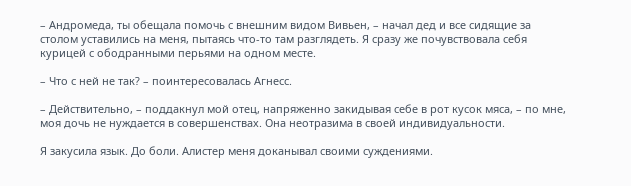– Андромеда, ты обещала помочь с внешним видом Вивьен, – начал дед и все сидящие за столом уставились на меня, пытаясь что-то там разглядеть. Я сразу же почувствовала себя курицей с ободранными перьями на одном месте.

– Что с ней не так? – поинтересовалась Агнесс.

– Действительно, – поддакнул мой отец, напряженно закидывая себе в рот кусок мяса, – по мне, моя дочь не нуждается в совершенствах. Она неотразима в своей индивидуальности.

Я закусила язык. До боли. Алистер меня доканывал своими суждениями.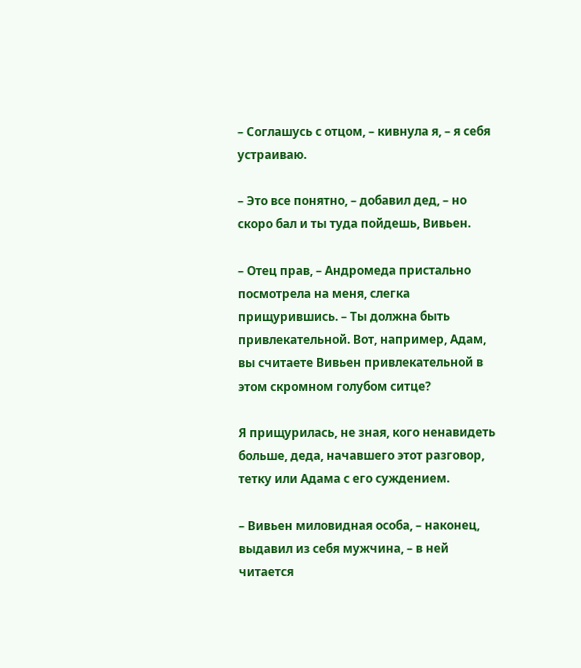– Соглашусь с отцом, – кивнула я, – я себя устраиваю.

– Это все понятно, – добавил дед, – но скоро бал и ты туда пойдешь, Вивьен.

– Отец прав, – Андромеда пристально посмотрела на меня, слегка прищурившись. – Ты должна быть привлекательной. Вот, например, Адам, вы считаете Вивьен привлекательной в этом скромном голубом ситце?

Я прищурилась, не зная, кого ненавидеть больше, деда, начавшего этот разговор, тетку или Адама с его суждением.

– Вивьен миловидная особа, – наконец, выдавил из себя мужчина, – в ней читается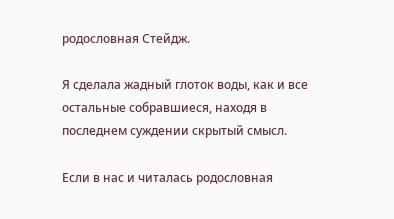родословная Стейдж.

Я сделала жадный глоток воды, как и все остальные собравшиеся, находя в последнем суждении скрытый смысл.

Если в нас и читалась родословная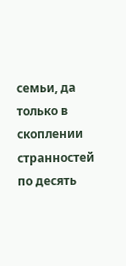семьи, да только в скоплении странностей по десять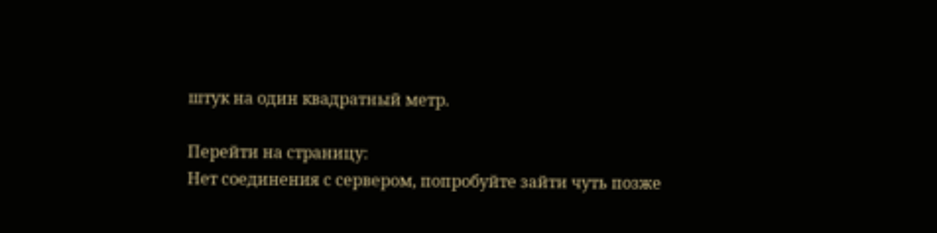штук на один квадратный метр.

Перейти на страницу:
Нет соединения с сервером, попробуйте зайти чуть позже